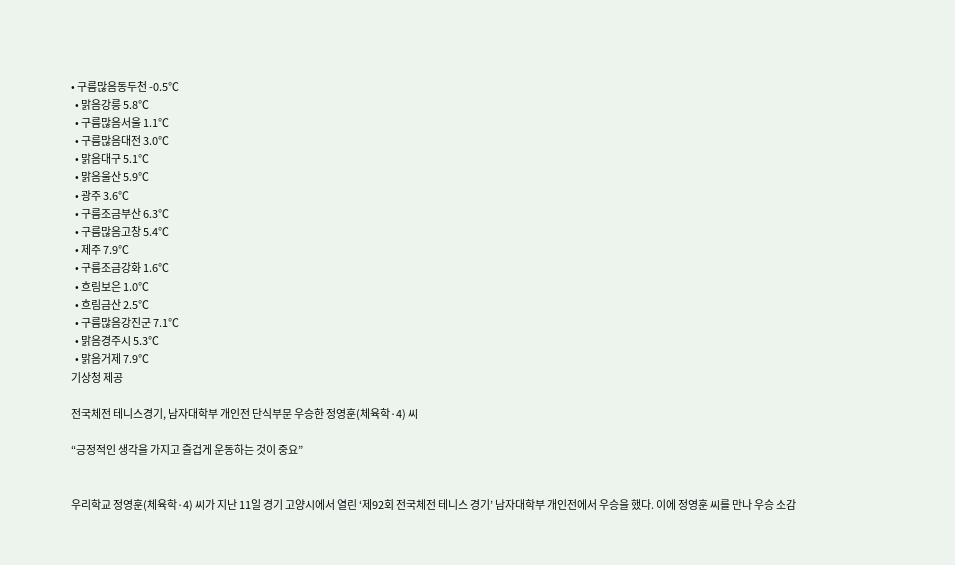• 구름많음동두천 -0.5℃
  • 맑음강릉 5.8℃
  • 구름많음서울 1.1℃
  • 구름많음대전 3.0℃
  • 맑음대구 5.1℃
  • 맑음울산 5.9℃
  • 광주 3.6℃
  • 구름조금부산 6.3℃
  • 구름많음고창 5.4℃
  • 제주 7.9℃
  • 구름조금강화 1.6℃
  • 흐림보은 1.0℃
  • 흐림금산 2.5℃
  • 구름많음강진군 7.1℃
  • 맑음경주시 5.3℃
  • 맑음거제 7.9℃
기상청 제공

전국체전 테니스경기, 남자대학부 개인전 단식부문 우승한 정영훈(체육학·4) 씨

“긍정적인 생각을 가지고 즐겁게 운동하는 것이 중요”


우리학교 정영훈(체육학·4) 씨가 지난 11일 경기 고양시에서 열린 ‘제92회 전국체전 테니스 경기’ 남자대학부 개인전에서 우승을 했다. 이에 정영훈 씨를 만나 우승 소감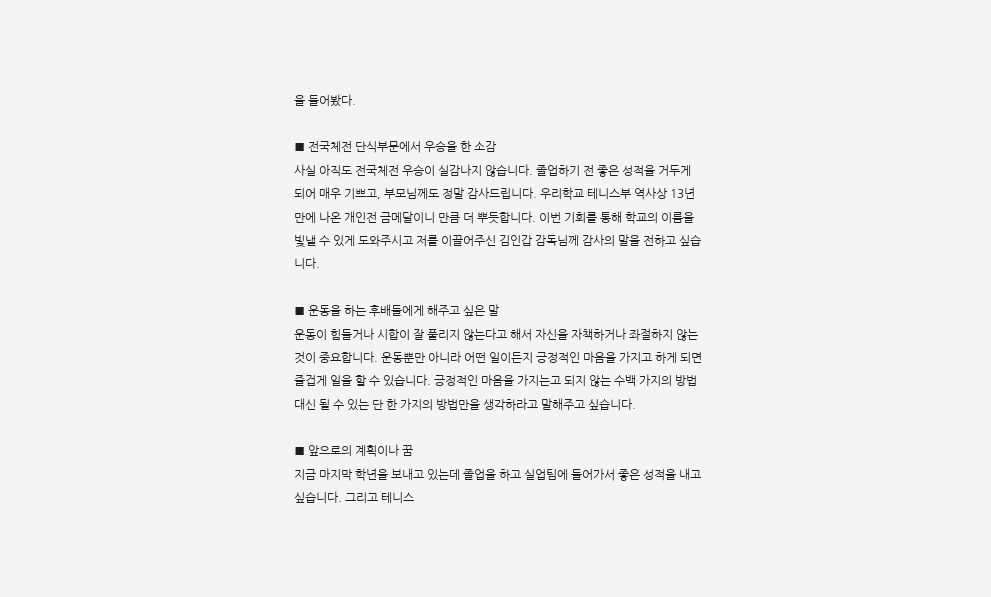을 들어봤다.

■ 전국체전 단식부문에서 우승을 한 소감
사실 아직도 전국체전 우승이 실감나지 않습니다. 졸업하기 전 좋은 성적을 거두게 되어 매우 기쁘고, 부모님께도 정말 감사드립니다. 우리학교 테니스부 역사상 13년 만에 나온 개인전 금메달이니 만큼 더 뿌듯합니다. 이번 기회를 통해 학교의 이름을 빛낼 수 있게 도와주시고 저를 이끌어주신 김인갑 감독님께 감사의 말을 전하고 싶습니다.

■ 운동을 하는 후배들에게 해주고 싶은 말
운동이 힘들거나 시합이 잘 풀리지 않는다고 해서 자신을 자책하거나 좌절하지 않는 것이 중요합니다. 운동뿐만 아니라 어떤 일이든지 긍정적인 마음을 가지고 하게 되면 즐겁게 일을 할 수 있습니다. 긍정적인 마음을 가지는고 되지 않는 수백 가지의 방법 대신 될 수 있는 단 한 가지의 방법만을 생각하라고 말해주고 싶습니다.

■ 앞으로의 계획이나 꿈
지금 마지막 학년을 보내고 있는데 졸업을 하고 실업팀에 들어가서 좋은 성적을 내고 싶습니다. 그리고 테니스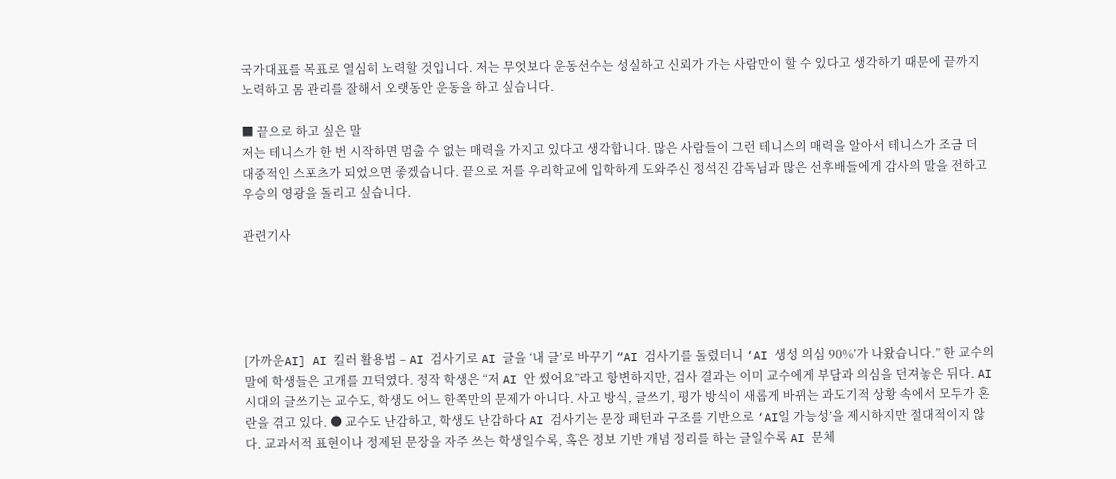국가대표를 목표로 열심히 노력할 것입니다. 저는 무엇보다 운동선수는 성실하고 신뢰가 가는 사람만이 할 수 있다고 생각하기 때문에 끝까지 노력하고 몸 관리를 잘해서 오랫동안 운동을 하고 싶습니다.

■ 끝으로 하고 싶은 말
저는 테니스가 한 번 시작하면 멈출 수 없는 매력을 가지고 있다고 생각합니다. 많은 사람들이 그런 테니스의 매력을 알아서 테니스가 조금 더 대중적인 스포츠가 되었으면 좋겠습니다. 끝으로 저를 우리학교에 입학하게 도와주신 정석진 감독님과 많은 선후배들에게 감사의 말을 전하고 우승의 영광을 돌리고 싶습니다.

관련기사





[가까운AI] AI 킬러 활용법 – AI 검사기로 AI 글을 ‘내 글’로 바꾸기 “AI 검사기를 돌렸더니 ‘AI 생성 의심 90%’가 나왔습니다.” 한 교수의 말에 학생들은 고개를 끄덕였다. 정작 학생은 “저 AI 안 썼어요”라고 항변하지만, 검사 결과는 이미 교수에게 부담과 의심을 던져놓은 뒤다. AI 시대의 글쓰기는 교수도, 학생도 어느 한쪽만의 문제가 아니다. 사고 방식, 글쓰기, 평가 방식이 새롭게 바뀌는 과도기적 상황 속에서 모두가 혼란을 겪고 있다. ● 교수도 난감하고, 학생도 난감하다 AI 검사기는 문장 패턴과 구조를 기반으로 ‘AI일 가능성’을 제시하지만 절대적이지 않다. 교과서적 표현이나 정제된 문장을 자주 쓰는 학생일수록, 혹은 정보 기반 개념 정리를 하는 글일수록 AI 문체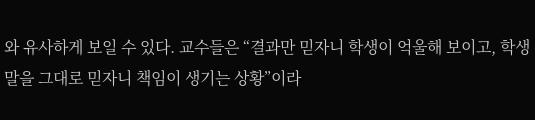와 유사하게 보일 수 있다. 교수들은 “결과만 믿자니 학생이 억울해 보이고, 학생 말을 그대로 믿자니 책임이 생기는 상황”이라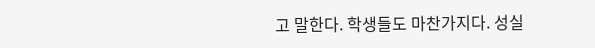고 말한다. 학생들도 마찬가지다. 성실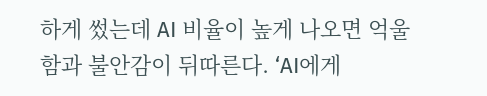하게 썼는데 AI 비율이 높게 나오면 억울함과 불안감이 뒤따른다. ‘AI에게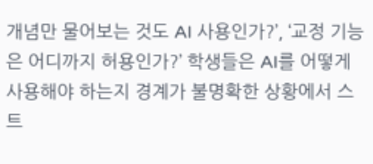개념만 물어보는 것도 AI 사용인가?’, ‘교정 기능은 어디까지 허용인가?’ 학생들은 AI를 어떻게 사용해야 하는지 경계가 불명확한 상황에서 스트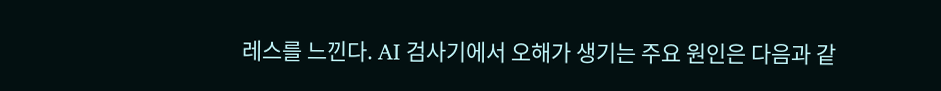레스를 느낀다. AI 검사기에서 오해가 생기는 주요 원인은 다음과 같